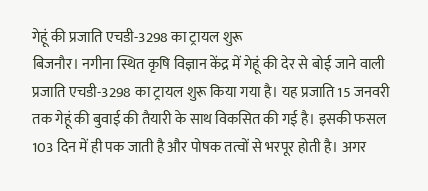गेहूं की प्रजाति एचडी-3298 का ट्रायल शुरू
बिजनौर। नगीना स्थित कृषि विज्ञान केंद्र में गेहूं की देर से बोई जाने वाली प्रजाति एचडी-3298 का ट्रायल शुरू किया गया है। यह प्रजाति 15 जनवरी तक गेहूं की बुवाई की तैयारी के साथ विकसित की गई है। इसकी फसल 103 दिन में ही पक जाती है और पोषक तत्वों से भरपूर होती है। अगर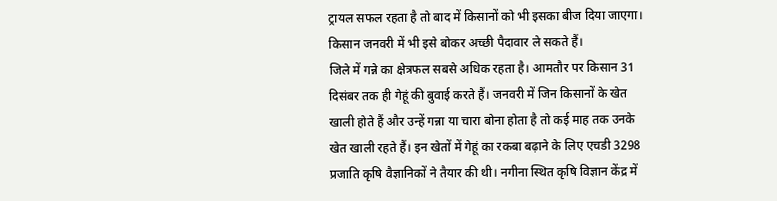ट्रायल सफल रहता है तो बाद में किसानों को भी इसका बीज दिया जाएगा। किसान जनवरी में भी इसे बोकर अच्छी पैदावार ले सकते हैं।
जिले में गन्ने का क्षेत्रफल सबसे अधिक रहता है। आमतौर पर किसान 31 दिसंबर तक ही गेहूं की बुवाई करते हैं। जनवरी में जिन किसानों के खेत खाली होते हैं और उन्हें गन्ना या चारा बोना होता है तो कई माह तक उनके खेत खाली रहते हैं। इन खेतों में गेहूं का रकबा बढ़ाने के लिए एचडी 3298 प्रजाति कृषि वैज्ञानिकों ने तैयार की थी। नगीना स्थित कृषि विज्ञान केंद्र में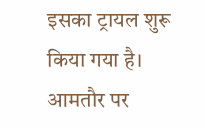इसका ट्रायल शुरू किया गया है। आमतौर पर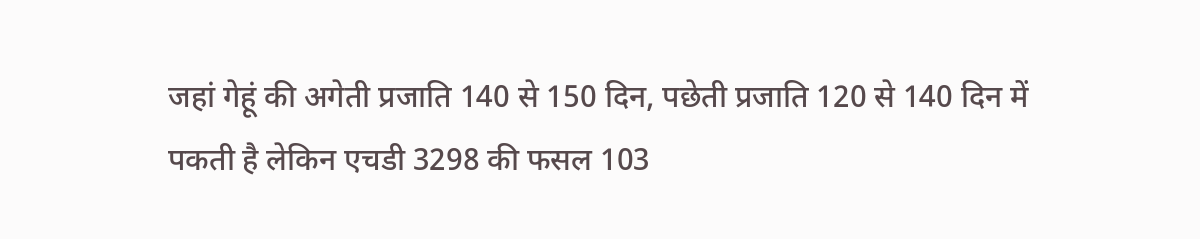जहां गेहूं की अगेती प्रजाति 140 से 150 दिन, पछेती प्रजाति 120 से 140 दिन में पकती है लेकिन एचडी 3298 की फसल 103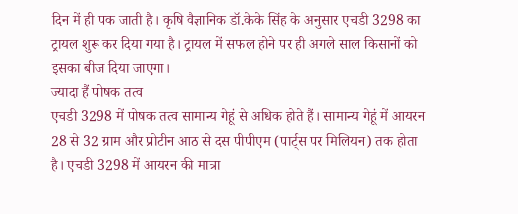दिन में ही पक जाती है। कृषि वैज्ञानिक डॉ.केके सिंह के अनुसार एचडी 3298 का ट्रायल शुरू कर दिया गया है। ट्रायल में सफल होने पर ही अगले साल किसानों को इसका बीज दिया जाएगा।
ज्यादा हैं पोषक तत्व
एचडी 3298 में पोषक तत्व सामान्य गेहूं से अधिक होते हैं। सामान्य गेहूं में आयरन 28 से 32 ग्राम और प्रोटीन आठ से दस पीपीएम (पार्ट्स पर मिलियन) तक होता है। एचडी 3298 में आयरन की मात्रा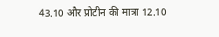43.10 और प्रोटीन की मात्रा 12.10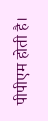पीपीएम होती है।